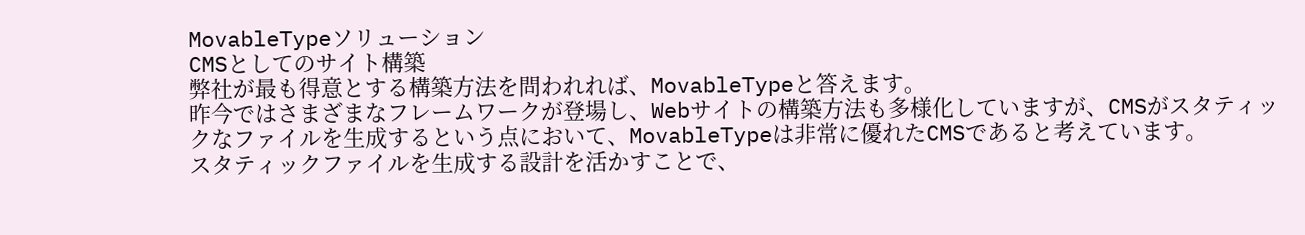MovableTypeソリューション
CMSとしてのサイト構築
弊社が最も得意とする構築方法を問われれば、MovableTypeと答えます。
昨今ではさまざまなフレームワークが登場し、Webサイトの構築方法も多様化していますが、CMSがスタティックなファイルを生成するという点において、MovableTypeは非常に優れたCMSであると考えています。
スタティックファイルを生成する設計を活かすことで、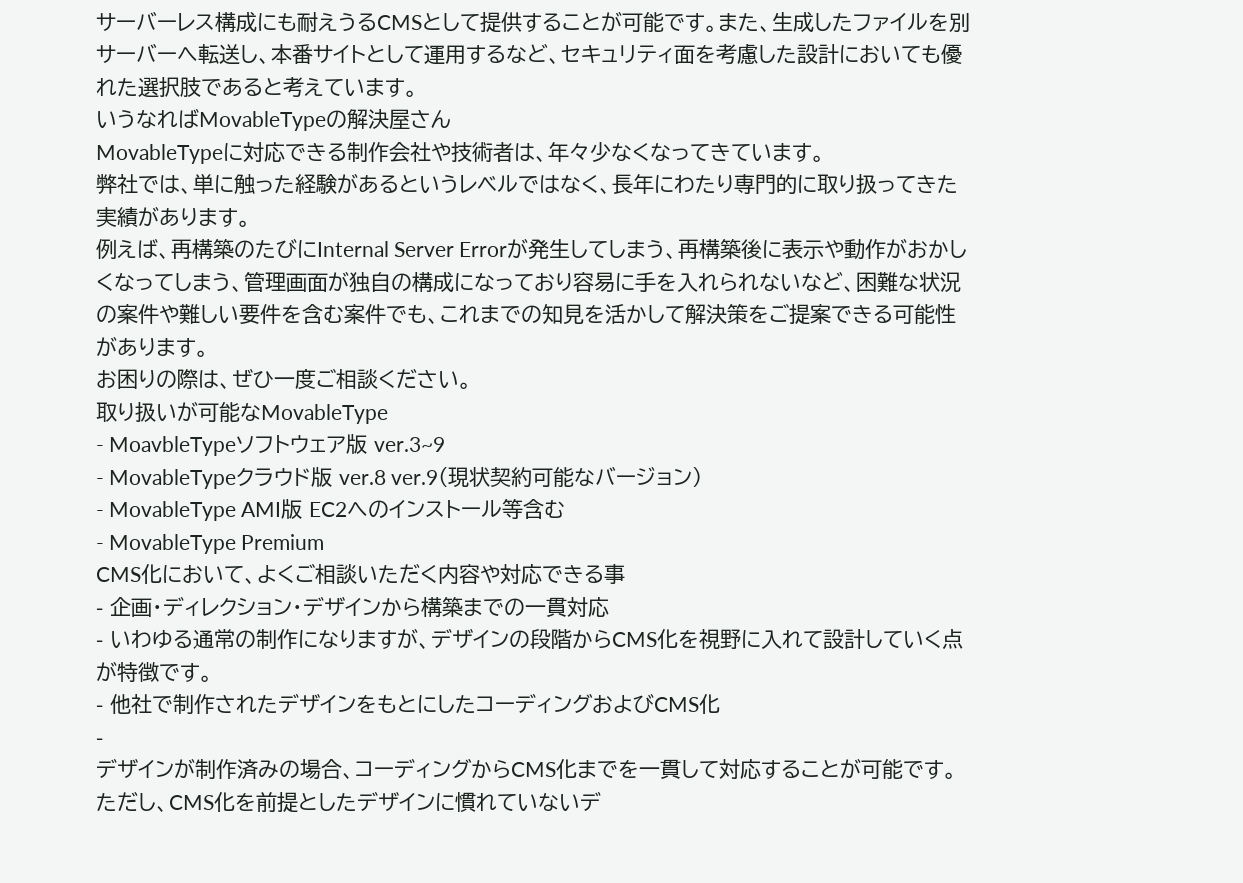サーバーレス構成にも耐えうるCMSとして提供することが可能です。また、生成したファイルを別サーバーへ転送し、本番サイトとして運用するなど、セキュリティ面を考慮した設計においても優れた選択肢であると考えています。
いうなればMovableTypeの解決屋さん
MovableTypeに対応できる制作会社や技術者は、年々少なくなってきています。
弊社では、単に触った経験があるというレベルではなく、長年にわたり専門的に取り扱ってきた実績があります。
例えば、再構築のたびにInternal Server Errorが発生してしまう、再構築後に表示や動作がおかしくなってしまう、管理画面が独自の構成になっており容易に手を入れられないなど、困難な状況の案件や難しい要件を含む案件でも、これまでの知見を活かして解決策をご提案できる可能性があります。
お困りの際は、ぜひ一度ご相談ください。
取り扱いが可能なMovableType
- MoavbleTypeソフトウェア版 ver.3~9
- MovableTypeクラウド版 ver.8 ver.9(現状契約可能なバージョン)
- MovableType AMI版 EC2へのインストール等含む
- MovableType Premium
CMS化において、よくご相談いただく内容や対応できる事
- 企画・ディレクション・デザインから構築までの一貫対応
- いわゆる通常の制作になりますが、デザインの段階からCMS化を視野に入れて設計していく点が特徴です。
- 他社で制作されたデザインをもとにしたコーディングおよびCMS化
-
デザインが制作済みの場合、コーディングからCMS化までを一貫して対応することが可能です。
ただし、CMS化を前提としたデザインに慣れていないデ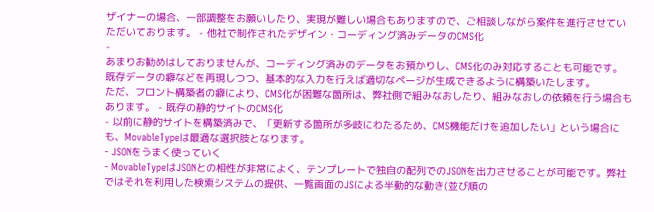ザイナーの場合、一部調整をお願いしたり、実現が難しい場合もありますので、ご相談しながら案件を進行させていただいております。 - 他社で制作されたデザイン・コーディング済みデータのCMS化
-
あまりお勧めはしておりませんが、コーディング済みのデータをお預かりし、CMS化のみ対応することも可能です。
既存データの癖などを再現しつつ、基本的な入力を行えば適切なページが生成できるように構築いたします。
ただ、フロント構築者の癖により、CMS化が困難な箇所は、弊社側で組みなおしたり、組みなおしの依頼を行う場合もあります。 - 既存の静的サイトのCMS化
- 以前に静的サイトを構築済みで、「更新する箇所が多岐にわたるため、CMS機能だけを追加したい」という場合にも、MovableTypeは最適な選択肢となります。
- JSONをうまく使っていく
- MovableTypeはJSONとの相性が非常によく、テンプレートで独自の配列でのJSONを出力させることが可能です。弊社ではそれを利用した検索システムの提供、一覧画面のJSによる半動的な動き(並び順の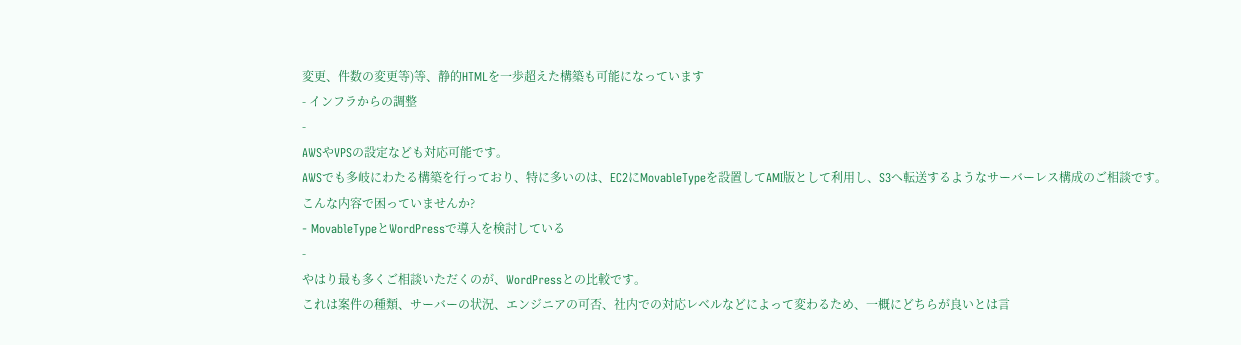変更、件数の変更等)等、静的HTMLを一歩超えた構築も可能になっています
- インフラからの調整
-
AWSやVPSの設定なども対応可能です。
AWSでも多岐にわたる構築を行っており、特に多いのは、EC2にMovableTypeを設置してAMI版として利用し、S3へ転送するようなサーバーレス構成のご相談です。
こんな内容で困っていませんか?
- MovableTypeとWordPressで導入を検討している
-
やはり最も多くご相談いただくのが、WordPressとの比較です。
これは案件の種類、サーバーの状況、エンジニアの可否、社内での対応レベルなどによって変わるため、一概にどちらが良いとは言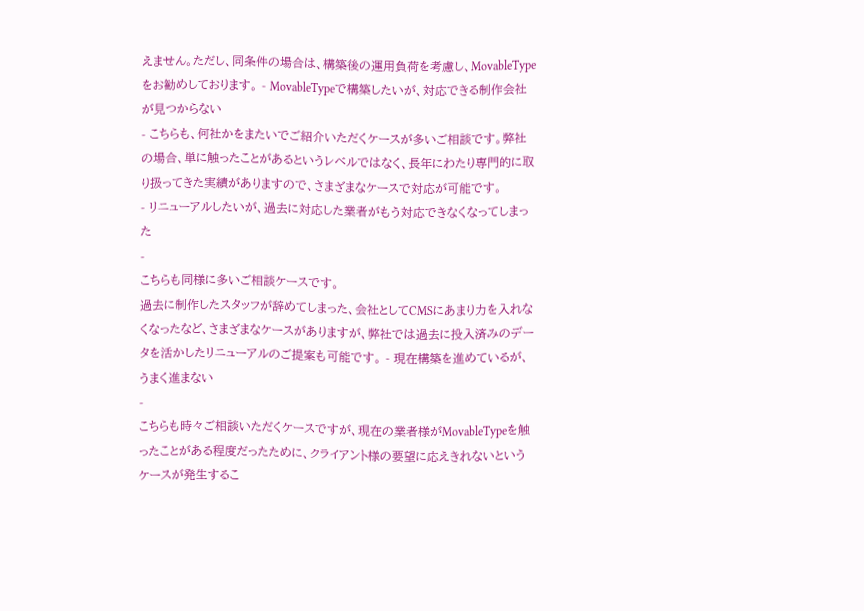えません。ただし、同条件の場合は、構築後の運用負荷を考慮し、MovableTypeをお勧めしております。 - MovableTypeで構築したいが、対応できる制作会社が見つからない
- こちらも、何社かをまたいでご紹介いただくケースが多いご相談です。弊社の場合、単に触ったことがあるというレベルではなく、長年にわたり専門的に取り扱ってきた実績がありますので、さまざまなケースで対応が可能です。
- リニューアルしたいが、過去に対応した業者がもう対応できなくなってしまった
-
こちらも同様に多いご相談ケースです。
過去に制作したスタッフが辞めてしまった、会社としてCMSにあまり力を入れなくなったなど、さまざまなケースがありますが、弊社では過去に投入済みのデータを活かしたリニューアルのご提案も可能です。 - 現在構築を進めているが、うまく進まない
-
こちらも時々ご相談いただくケースですが、現在の業者様がMovableTypeを触ったことがある程度だったために、クライアント様の要望に応えきれないというケースが発生するこ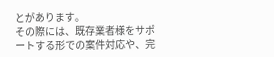とがあります。
その際には、既存業者様をサポートする形での案件対応や、完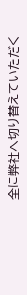全に弊社へ切り替えていただく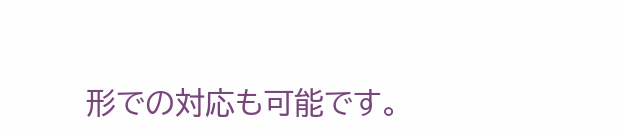形での対応も可能です。